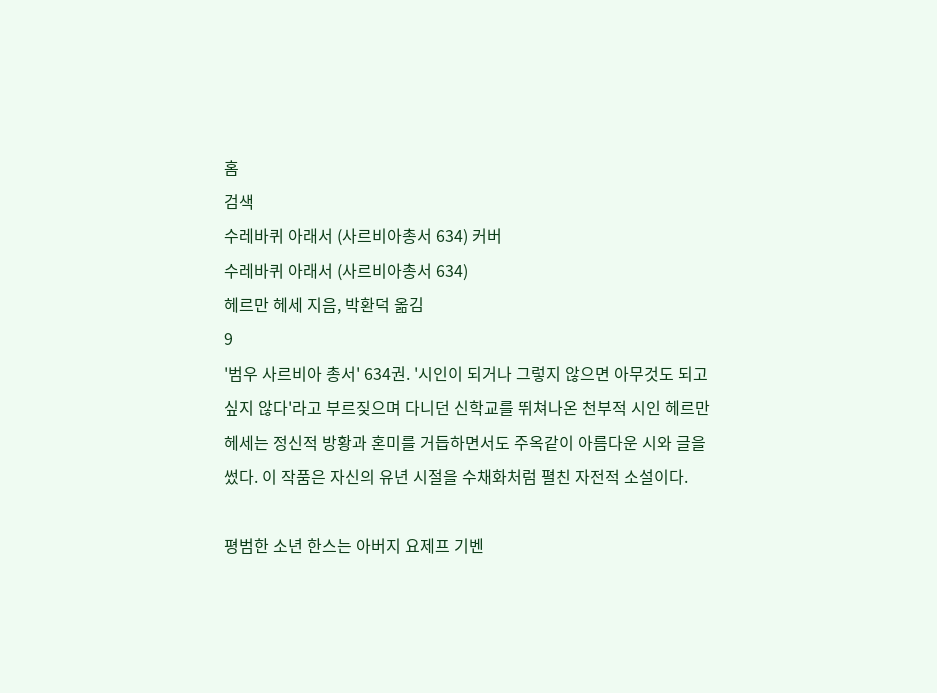홈
검색
수레바퀴 아래서 (사르비아총서 634) 커버
수레바퀴 아래서 (사르비아총서 634)
헤르만 헤세 지음, 박환덕 옮김
9
'범우 사르비아 총서' 634권. '시인이 되거나 그렇지 않으면 아무것도 되고 싶지 않다'라고 부르짖으며 다니던 신학교를 뛰쳐나온 천부적 시인 헤르만 헤세는 정신적 방황과 혼미를 거듭하면서도 주옥같이 아름다운 시와 글을 썼다. 이 작품은 자신의 유년 시절을 수채화처럼 펼친 자전적 소설이다.

평범한 소년 한스는 아버지 요제프 기벤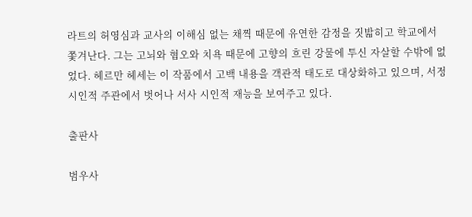라트의 허영심과 교사의 이해심 없는 채찍 때문에 유연한 감정을 짓밟히고 학교에서 쫓겨난다. 그는 고뇌와 혐오와 치욕 때문에 고향의 흐린 강물에 투신 자살할 수밖에 없었다. 헤르만 헤세는 이 작품에서 고백 내용을 객관적 태도로 대상화하고 있으며, 서정 시인적 주관에서 벗어나 서사 시인적 재능을 보여주고 있다.

출판사

범우사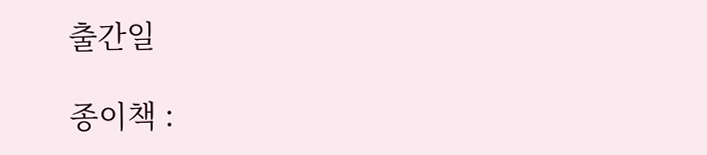출간일

종이책 :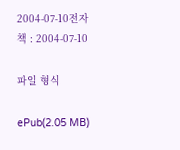2004-07-10전자책 : 2004-07-10

파일 형식

ePub(2.05 MB)